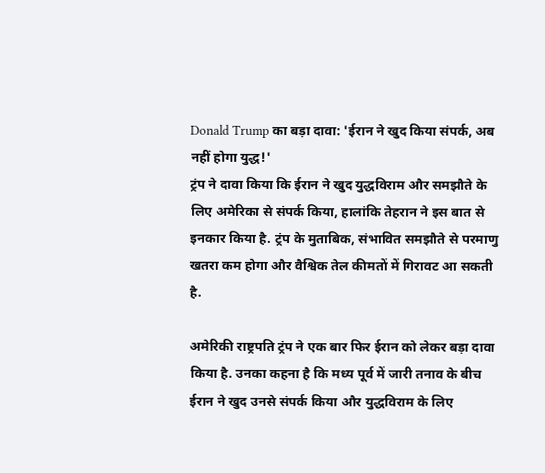Donald Trump का बड़ा दावा: 'ईरान ने खुद किया संपर्क, अब नहीं होगा युद्ध!'
ट्रंप ने दावा किया कि ईरान ने खुद युद्धविराम और समझौते के लिए अमेरिका से संपर्क किया, हालांकि तेहरान ने इस बात से इनकार किया है. ट्रंप के मुताबिक, संभावित समझौते से परमाणु खतरा कम होगा और वैश्विक तेल कीमतों में गिरावट आ सकती है.

अमेरिकी राष्ट्रपति ट्रंप ने एक बार फिर ईरान को लेकर बड़ा दावा किया है. उनका कहना है कि मध्य पूर्व में जारी तनाव के बीच ईरान ने खुद उनसे संपर्क किया और युद्धविराम के लिए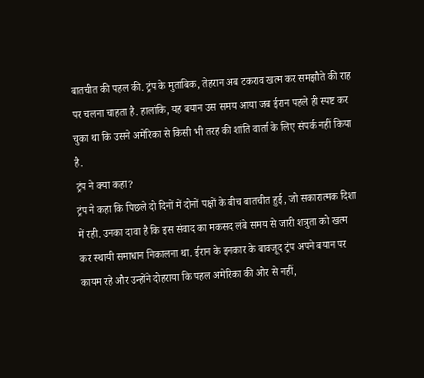बातचीत की पहल की. ट्रंप के मुताबिक, तेहरान अब टकराव खत्म कर समझौते की राह पर चलना चाहता है. हालांकि, यह बयान उस समय आया जब ईरान पहले ही स्पष्ट कर चुका था कि उसने अमेरिका से किसी भी तरह की शांति वार्ता के लिए संपर्क नहीं किया है.
ट्रंप ने क्या कहा?
ट्रंप ने कहा कि पिछले दो दिनों में दोनों पक्षों के बीच बातचीत हुई, जो सकारात्मक दिशा में रही. उनका दावा है कि इस संवाद का मकसद लंबे समय से जारी शत्रुता को खत्म कर स्थायी समाधान निकालना था. ईरान के इनकार के बावजूद ट्रंप अपने बयान पर कायम रहे और उन्होंने दोहराया कि पहल अमेरिका की ओर से नहीं,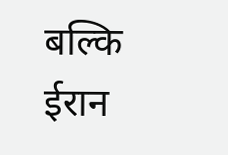बल्कि ईरान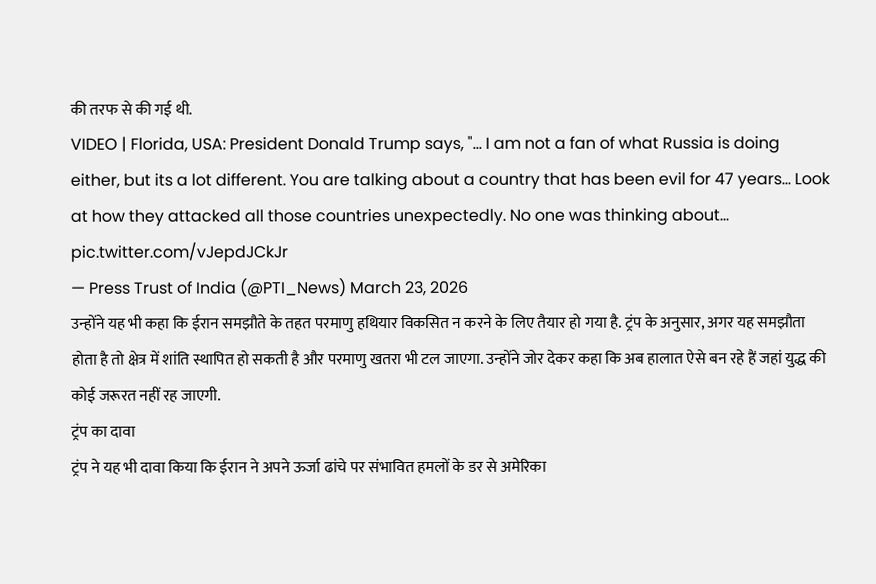की तरफ से की गई थी.
VIDEO | Florida, USA: President Donald Trump says, "... I am not a fan of what Russia is doing either, but its a lot different. You are talking about a country that has been evil for 47 years... Look at how they attacked all those countries unexpectedly. No one was thinking about… pic.twitter.com/vJepdJCkJr
— Press Trust of India (@PTI_News) March 23, 2026
उन्होंने यह भी कहा कि ईरान समझौते के तहत परमाणु हथियार विकसित न करने के लिए तैयार हो गया है. ट्रंप के अनुसार, अगर यह समझौता होता है तो क्षेत्र में शांति स्थापित हो सकती है और परमाणु खतरा भी टल जाएगा. उन्होंने जोर देकर कहा कि अब हालात ऐसे बन रहे हैं जहां युद्ध की कोई जरूरत नहीं रह जाएगी.
ट्रंप का दावा
ट्रंप ने यह भी दावा किया कि ईरान ने अपने ऊर्जा ढांचे पर संभावित हमलों के डर से अमेरिका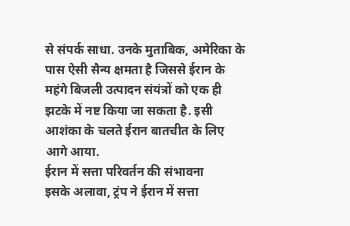से संपर्क साधा. उनके मुताबिक, अमेरिका के पास ऐसी सैन्य क्षमता है जिससे ईरान के महंगे बिजली उत्पादन संयंत्रों को एक ही झटके में नष्ट किया जा सकता है. इसी आशंका के चलते ईरान बातचीत के लिए आगे आया.
ईरान में सत्ता परिवर्तन की संभावना
इसके अलावा, ट्रंप ने ईरान में सत्ता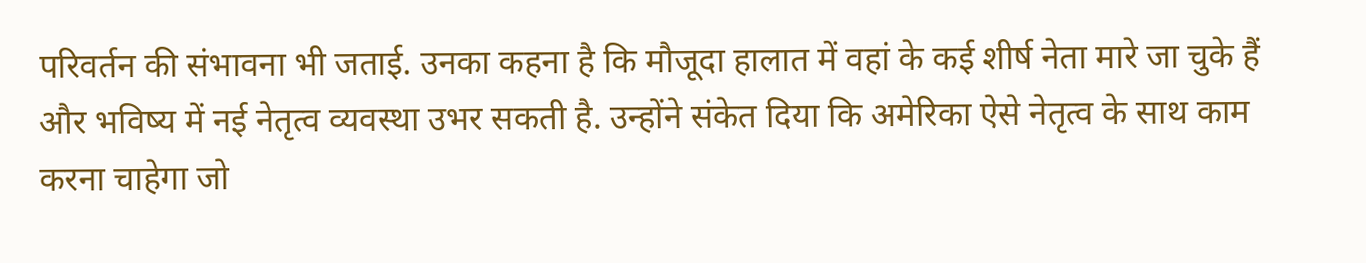परिवर्तन की संभावना भी जताई. उनका कहना है कि मौजूदा हालात में वहां के कई शीर्ष नेता मारे जा चुके हैं और भविष्य में नई नेतृत्व व्यवस्था उभर सकती है. उन्होंने संकेत दिया कि अमेरिका ऐसे नेतृत्व के साथ काम करना चाहेगा जो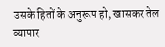उसके हितों के अनुरूप हो, खासकर तेल व्यापार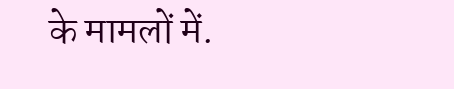के मामलों में.